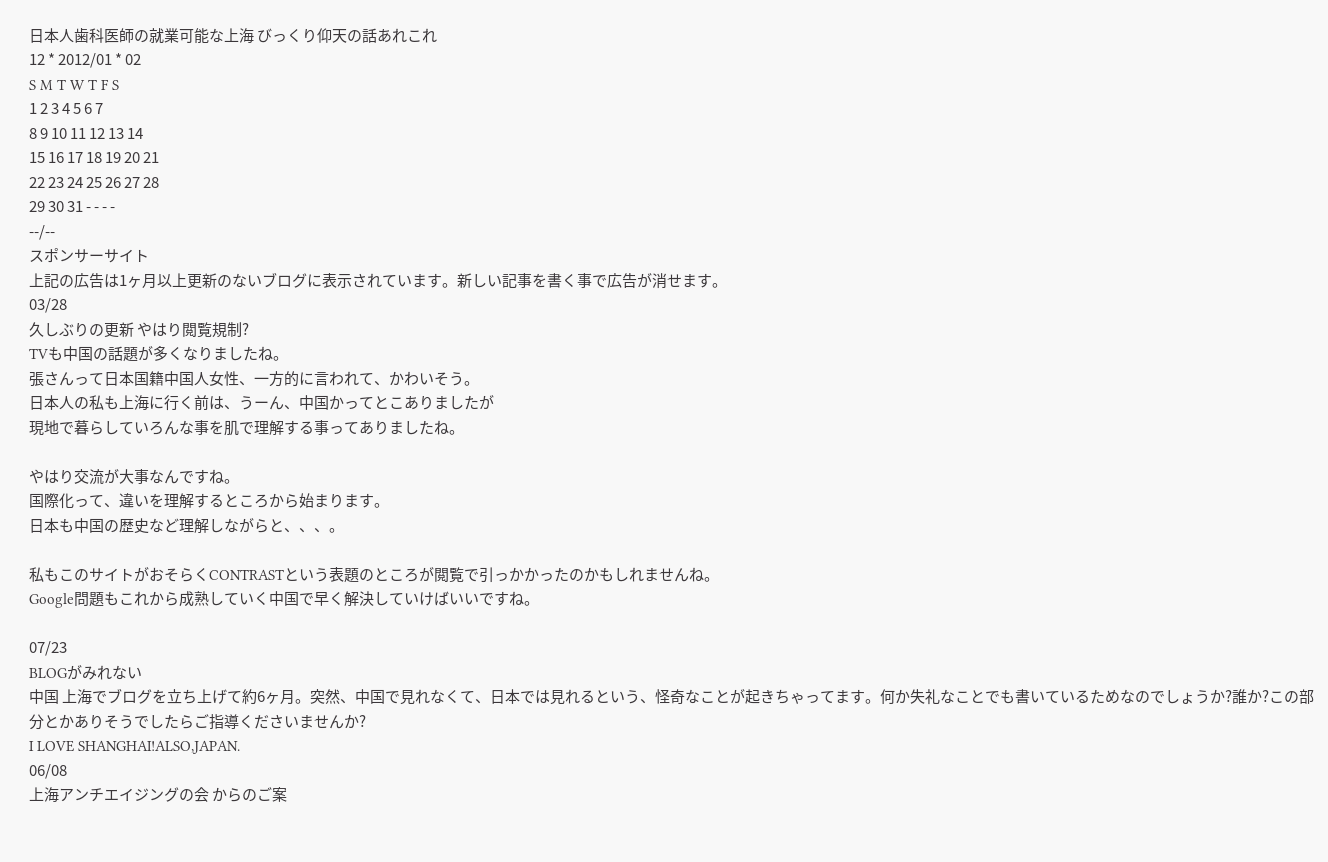日本人歯科医師の就業可能な上海 びっくり仰天の話あれこれ
12 * 2012/01 * 02
S M T W T F S
1 2 3 4 5 6 7
8 9 10 11 12 13 14
15 16 17 18 19 20 21
22 23 24 25 26 27 28
29 30 31 - - - -
--/--
スポンサーサイト
上記の広告は1ヶ月以上更新のないブログに表示されています。新しい記事を書く事で広告が消せます。
03/28
久しぶりの更新 やはり閲覧規制?
TVも中国の話題が多くなりましたね。
張さんって日本国籍中国人女性、一方的に言われて、かわいそう。
日本人の私も上海に行く前は、うーん、中国かってとこありましたが
現地で暮らしていろんな事を肌で理解する事ってありましたね。

やはり交流が大事なんですね。
国際化って、違いを理解するところから始まります。
日本も中国の歴史など理解しながらと、、、。

私もこのサイトがおそらくCONTRASTという表題のところが閲覧で引っかかったのかもしれませんね。
Google問題もこれから成熟していく中国で早く解決していけばいいですね。

07/23
BLOGがみれない
中国 上海でブログを立ち上げて約6ヶ月。突然、中国で見れなくて、日本では見れるという、怪奇なことが起きちゃってます。何か失礼なことでも書いているためなのでしょうか?誰か?この部分とかありそうでしたらご指導くださいませんか?
I LOVE SHANGHAI!ALSO,JAPAN.
06/08
上海アンチエイジングの会 からのご案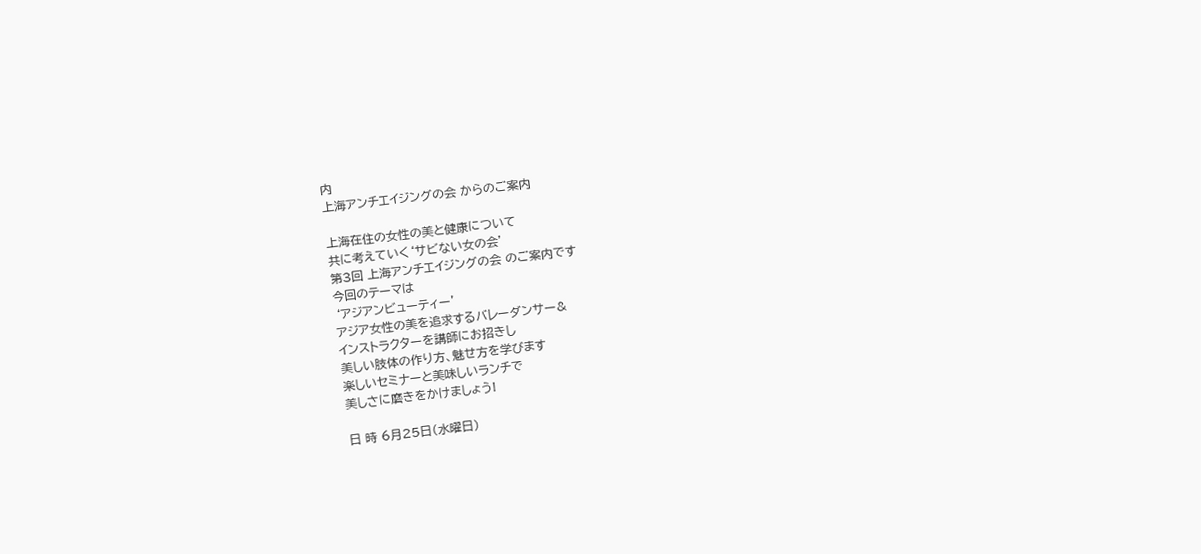内
上海アンチエイジングの会 からのご案内

上海在住の女性の美と健康について
共に考えていく‘サビない女の会’
第3回 上海アンチエイジングの会 のご案内です
今回のテーマは
‘アジアンビューティー’
アジア女性の美を追求するバレーダンサー&
インストラクターを講師にお招きし
美しい肢体の作り方、魅せ方を学びます
楽しいセミナーと美味しいランチで
美しさに磨きをかけましょう!

日 時 6月25日(水曜日)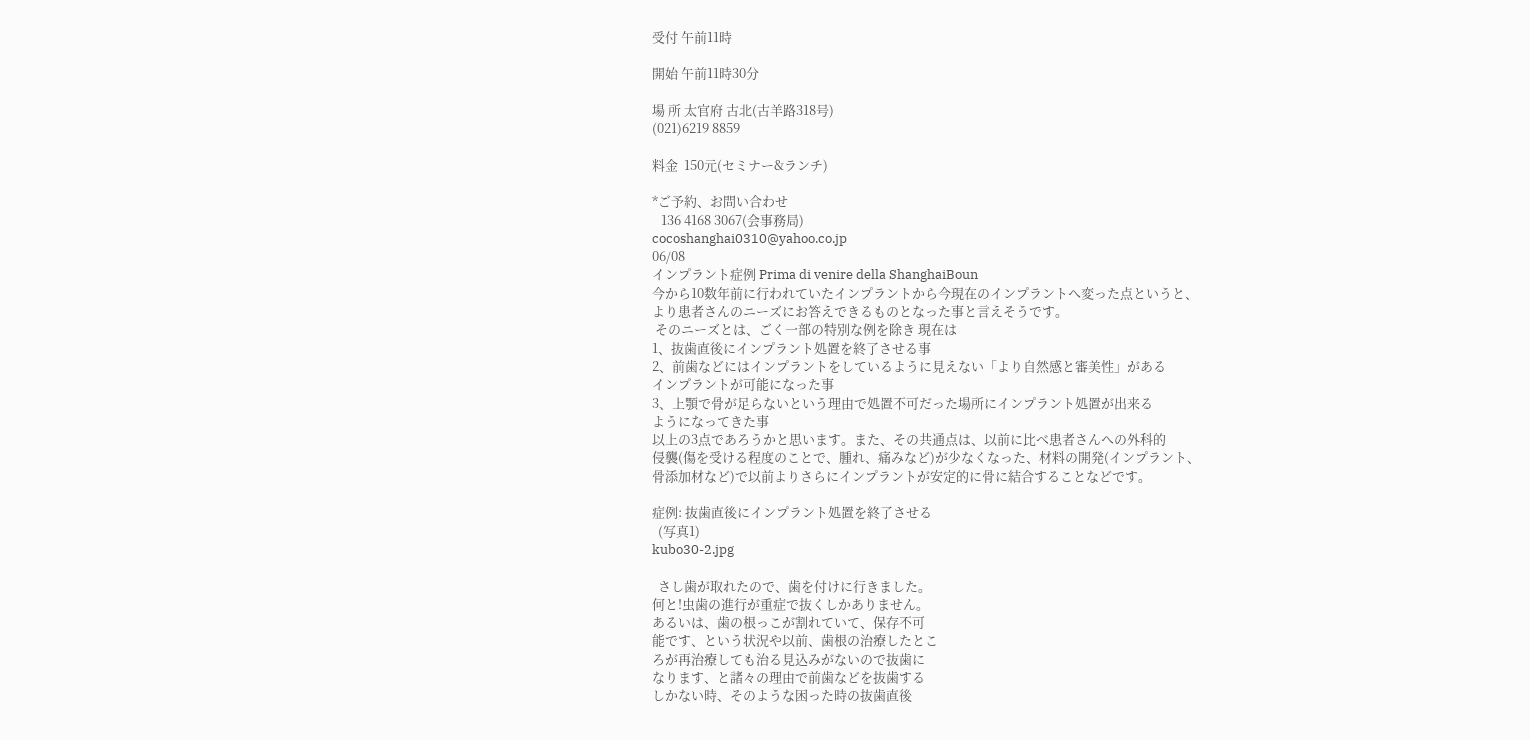受付 午前11時

開始 午前11時30分

場 所 太官府 古北(古羊路318号)
(021)6219 8859

料金  150元(セミナー&ランチ)

*ご予約、お問い合わせ
   136 4168 3067(会事務局)
cocoshanghai0310@yahoo.co.jp
06/08
インプラント症例 Prima di venire della ShanghaiBoun
今から10数年前に行われていたインプラントから今現在のインプラントへ変った点というと、
より患者さんのニーズにお答えできるものとなった事と言えそうです。
 そのニーズとは、ごく一部の特別な例を除き 現在は
1、抜歯直後にインプラント処置を終了させる事
2、前歯などにはインプラントをしているように見えない「より自然感と審美性」がある
インプラントが可能になった事
3、上顎で骨が足らないという理由で処置不可だった場所にインプラント処置が出来る
ようになってきた事
以上の3点であろうかと思います。また、その共通点は、以前に比べ患者さんへの外科的
侵襲(傷を受ける程度のことで、腫れ、痛みなど)が少なくなった、材料の開発(インプラント、
骨添加材など)で以前よりさらにインプラントが安定的に骨に結合することなどです。

症例: 抜歯直後にインプラント処置を終了させる
  (写真1)
kubo30-2.jpg

  さし歯が取れたので、歯を付けに行きました。
何と!虫歯の進行が重症で抜くしかありません。
あるいは、歯の根っこが割れていて、保存不可
能です、という状況や以前、歯根の治療したとこ
ろが再治療しても治る見込みがないので抜歯に
なります、と諸々の理由で前歯などを抜歯する
しかない時、そのような困った時の抜歯直後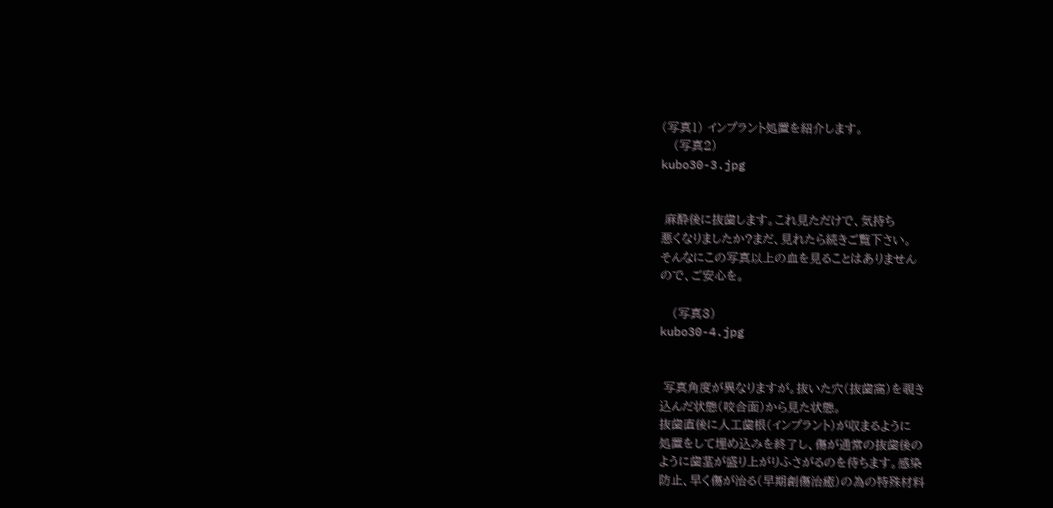(写真1) インプラント処置を紹介します。
   (写真2)
kubo30-3.jpg


 麻酔後に抜歯します。これ見ただけで、気持ち
悪くなりましたか?まだ、見れたら続きご覧下さい。
そんなにこの写真以上の血を見ることはありません
ので、ご安心を。

   (写真3)
kubo30-4.jpg


 写真角度が異なりますが。抜いた穴(抜歯窩)を覗き
込んだ状態(咬合面)から見た状態。
抜歯直後に人工歯根(インプラント)が収まるように
処置をして埋め込みを終了し、傷が通常の抜歯後の
ように歯茎が盛り上がりふさがるのを待ちます。感染
防止、早く傷が治る(早期創傷治癒)の為の特殊材料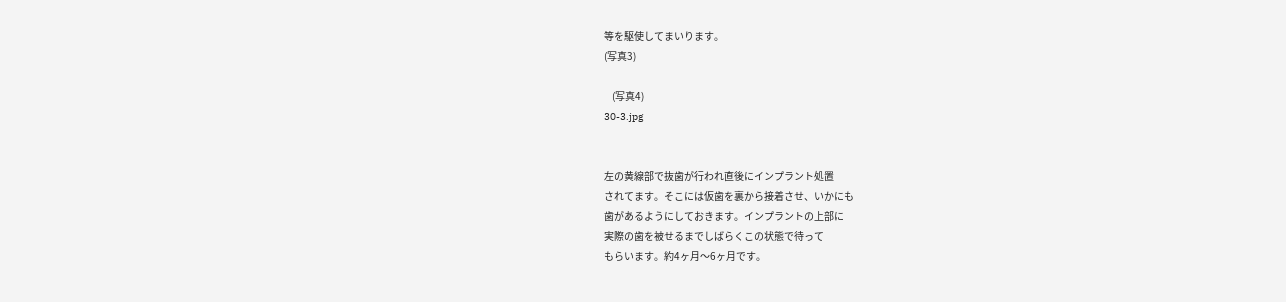等を駆使してまいります。
(写真3)

    (写真4)
30-3.jpg


左の黄線部で抜歯が行われ直後にインプラント処置
されてます。そこには仮歯を裏から接着させ、いかにも
歯があるようにしておきます。インプラントの上部に
実際の歯を被せるまでしばらくこの状態で待って
もらいます。約4ヶ月〜6ヶ月です。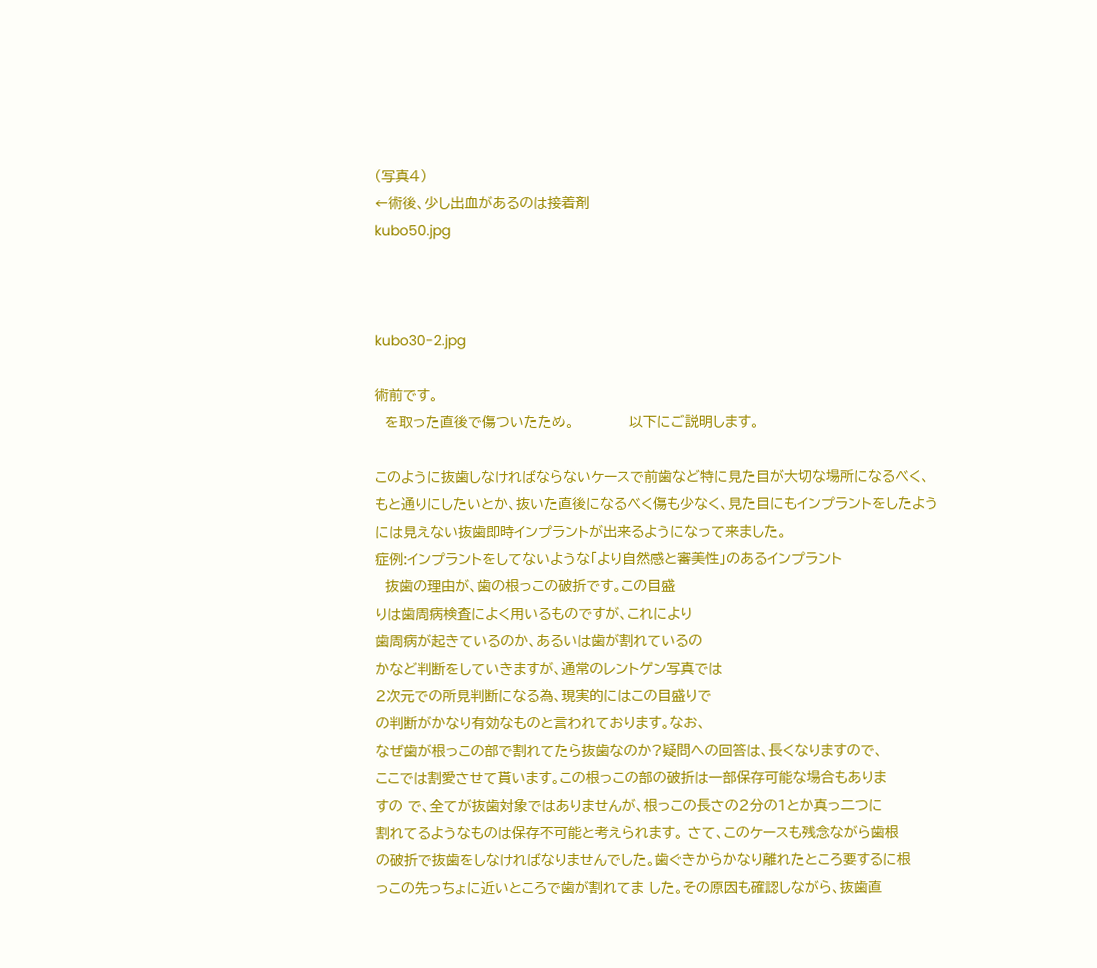(写真4)
←術後、少し出血があるのは接着剤
kubo50.jpg



kubo30-2.jpg

術前です。
  を取った直後で傷ついたため。           以下にご説明します。

このように抜歯しなければならないケースで前歯など特に見た目が大切な場所になるべく、
もと通りにしたいとか、抜いた直後になるべく傷も少なく、見た目にもインプラントをしたよう
には見えない抜歯即時インプラントが出来るようになって来ました。
症例:インプラントをしてないような「より自然感と審美性」のあるインプラント
  抜歯の理由が、歯の根っこの破折です。この目盛
りは歯周病検査によく用いるものですが、これにより
歯周病が起きているのか、あるいは歯が割れているの
かなど判断をしていきますが、通常のレントゲン写真では
2次元での所見判断になる為、現実的にはこの目盛りで
の判断がかなり有効なものと言われております。なお、
なぜ歯が根っこの部で割れてたら抜歯なのか?疑問への回答は、長くなりますので、
ここでは割愛させて貰います。この根っこの部の破折は一部保存可能な場合もありま
すの で、全てが抜歯対象ではありませんが、根っこの長さの2分の1とか真っ二つに
割れてるようなものは保存不可能と考えられます。 さて、このケースも残念ながら歯根
の破折で抜歯をしなければなりませんでした。歯ぐきからかなり離れたところ要するに根
っこの先っちょに近いところで歯が割れてま した。その原因も確認しながら、抜歯直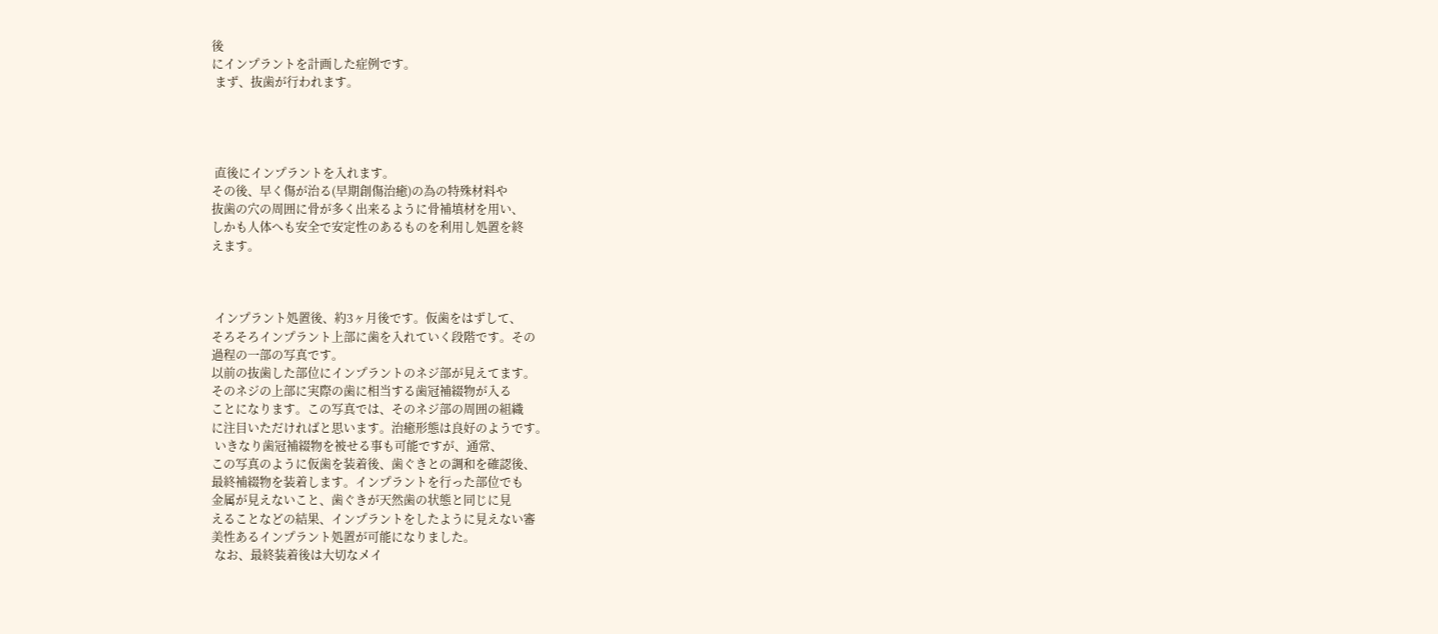後
にインプラントを計画した症例です。
 まず、抜歯が行われます。




 直後にインプラントを入れます。
その後、早く傷が治る(早期創傷治癒)の為の特殊材料や
抜歯の穴の周囲に骨が多く出来るように骨補填材を用い、
しかも人体へも安全で安定性のあるものを利用し処置を終
えます。



 インプラント処置後、約3ヶ月後です。仮歯をはずして、
そろそろインプラント上部に歯を入れていく段階です。その
過程の一部の写真です。
以前の抜歯した部位にインプラントのネジ部が見えてます。
そのネジの上部に実際の歯に相当する歯冠補綴物が入る
ことになります。この写真では、そのネジ部の周囲の組織
に注目いただければと思います。治癒形態は良好のようです。
 いきなり歯冠補綴物を被せる事も可能ですが、通常、
この写真のように仮歯を装着後、歯ぐきとの調和を確認後、
最終補綴物を装着します。インプラントを行った部位でも
金属が見えないこと、歯ぐきが天然歯の状態と同じに見
えることなどの結果、インプラントをしたように見えない審
美性あるインプラント処置が可能になりました。
 なお、最終装着後は大切なメイ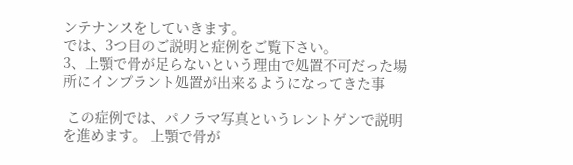ンテナンスをしていきます。
では、3つ目のご説明と症例をご覧下さい。
3、上顎で骨が足らないという理由で処置不可だった場所にインプラント処置が出来るようになってきた事

 この症例では、パノラマ写真というレントゲンで説明を進めます。 上顎で骨が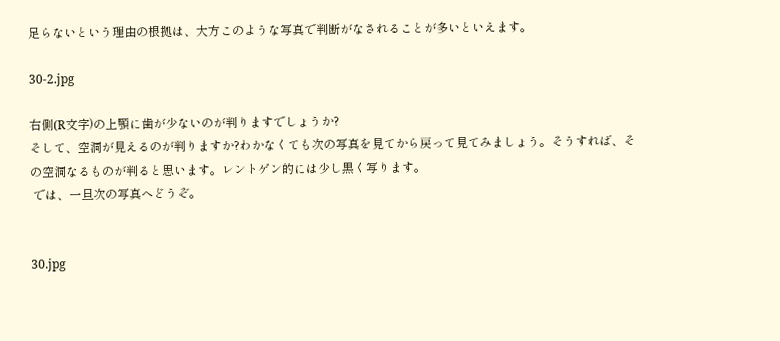足らないという理由の根拠は、大方このような写真で判断がなされることが多いといえます。

30-2.jpg

右側(R文字)の上顎に歯が少ないのが判りますでしょうか?
そして、空洞が見えるのが判りますか?わかなくても次の写真を見てから戻って見てみましょう。そうすれば、その空洞なるものが判ると思います。レントゲン的には少し黒く写ります。
 では、一旦次の写真へどうぞ。


30.jpg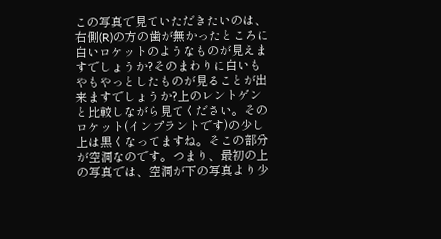この写真で見ていただきたいのは、右側(R)の方の歯が無かったところに白いロケットのようなものが見えますでしょうか?そのまわりに白いもやもやっとしたものが見ることが出来ますでしょうか?上のレントゲンと比較しながら見てください。そのロケット(インプラントです)の少し上は黒くなってますね。そこの部分が空洞なのです。つまり、最初の上の写真では、空洞が下の写真より少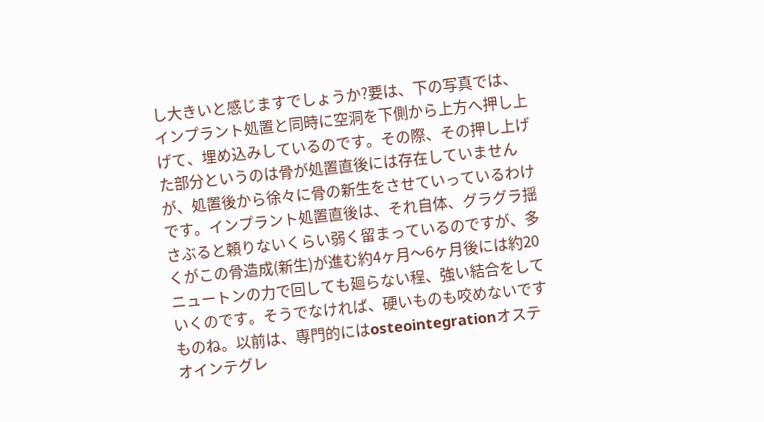し大きいと感じますでしょうか?要は、下の写真では、インプラント処置と同時に空洞を下側から上方へ押し上げて、埋め込みしているのです。その際、その押し上げた部分というのは骨が処置直後には存在していませんが、処置後から徐々に骨の新生をさせていっているわけです。インプラント処置直後は、それ自体、グラグラ揺さぶると頼りないくらい弱く留まっているのですが、多くがこの骨造成(新生)が進む約4ヶ月〜6ヶ月後には約20ニュートンの力で回しても廻らない程、強い結合をしていくのです。そうでなければ、硬いものも咬めないですものね。以前は、専門的にはosteointegrationオステオインテグレ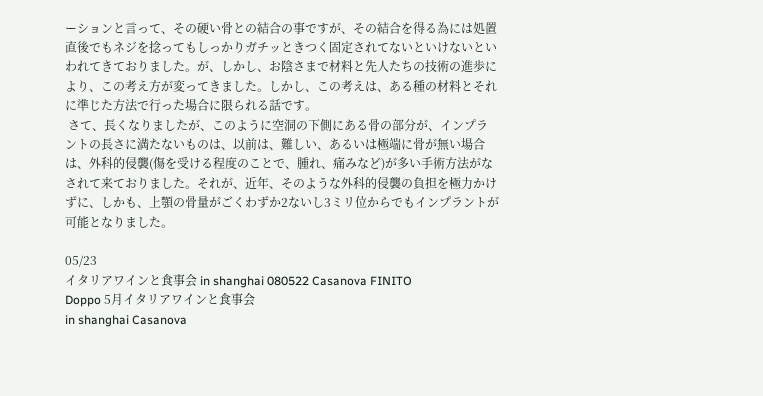ーションと言って、その硬い骨との結合の事ですが、その結合を得る為には処置直後でもネジを捻ってもしっかりガチッときつく固定されてないといけないといわれてきておりました。が、しかし、お陰さまで材料と先人たちの技術の進歩により、この考え方が変ってきました。しかし、この考えは、ある種の材料とそれに準じた方法で行った場合に限られる話です。
 さて、長くなりましたが、このように空洞の下側にある骨の部分が、インプラントの長さに満たないものは、以前は、難しい、あるいは極端に骨が無い場合は、外科的侵襲(傷を受ける程度のことで、腫れ、痛みなど)が多い手術方法がなされて来ておりました。それが、近年、そのような外科的侵襲の負担を極力かけずに、しかも、上顎の骨量がごくわずか2ないし3ミリ位からでもインプラントが可能となりました。

05/23
イタリアワインと食事会 in shanghai 080522 Casanova FINITO
Doppo 5月イタリアワインと食事会
in shanghai Casanova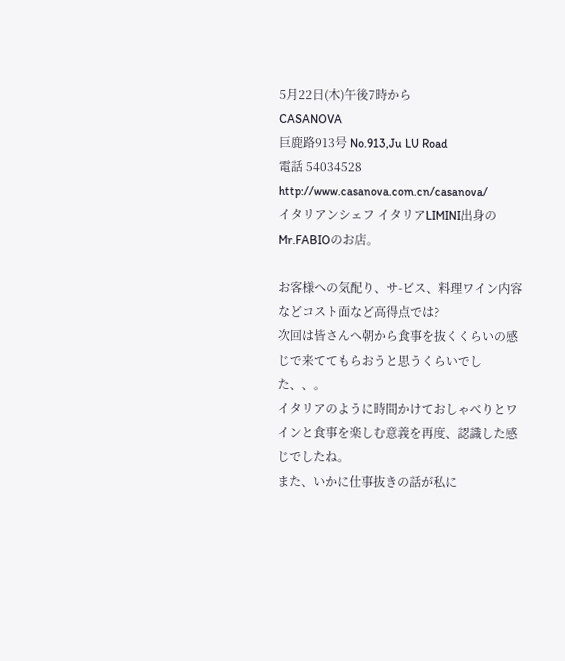5月22日(木)午後7時から
CASANOVA
巨鹿路913号 No.913,Ju LU Road
電話 54034528
http://www.casanova.com.cn/casanova/
イタリアンシェフ イタリアLIMINI出身のMr.FABIOのお店。

お客様への気配り、サ-ビス、料理ワイン内容などコスト面など高得点では?
次回は皆さんへ朝から食事を抜くくらいの感じで来ててもらおうと思うくらいでした、、。
イタリアのように時間かけておしゃべりとワインと食事を楽しむ意義を再度、認識した感じでしたね。
また、いかに仕事抜きの話が私に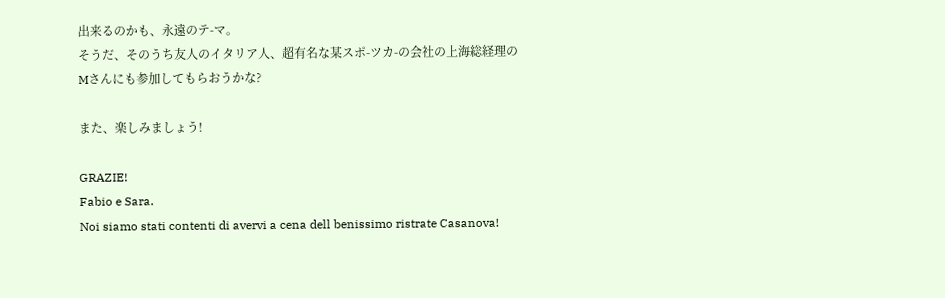出来るのかも、永遠のテ-マ。
そうだ、そのうち友人のイタリア人、超有名な某スポ-ツカ-の会社の上海総経理の
Mさんにも参加してもらおうかな?

また、楽しみましょう!

GRAZIE!
Fabio e Sara.
Noi siamo stati contenti di avervi a cena dell benissimo ristrate Casanova!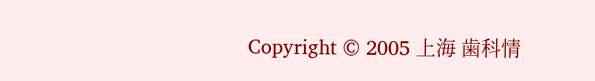Copyright © 2005 上海 歯科情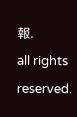報.
all rights reserved.